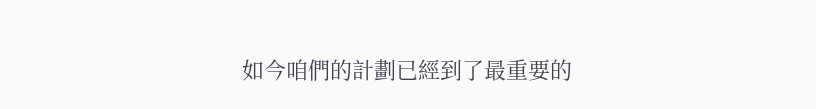如今咱們的計劃已經到了最重要的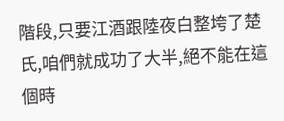階段,只要江酒跟陸夜白整垮了楚氏,咱們就成功了大半,絕不能在這個時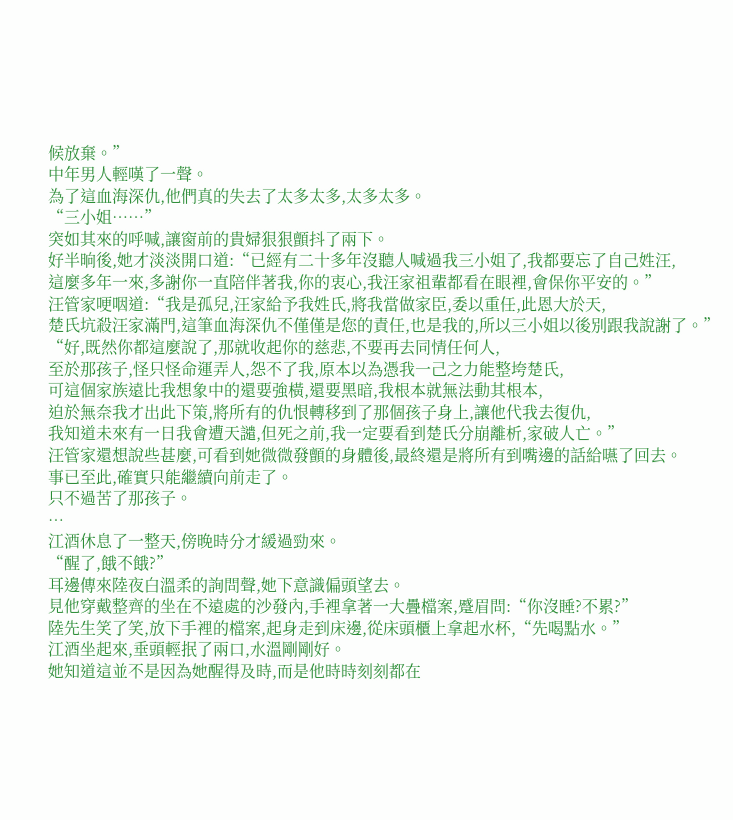候放棄。”
中年男人輕嘆了一聲。
為了這血海深仇,他們真的失去了太多太多,太多太多。
“三小姐……”
突如其來的呼喊,讓窗前的貴婦狠狠顫抖了兩下。
好半晌後,她才淡淡開口道:“已經有二十多年沒聽人喊過我三小姐了,我都要忘了自己姓汪,
這麼多年一來,多謝你一直陪伴著我,你的衷心,我汪家祖輩都看在眼裡,會保你平安的。”
汪管家哽咽道:“我是孤兒,汪家給予我姓氏,將我當做家臣,委以重任,此恩大於天,
楚氏坑殺汪家滿門,這筆血海深仇不僅僅是您的責任,也是我的,所以三小姐以後別跟我說謝了。”
“好,既然你都這麼說了,那就收起你的慈悲,不要再去同情任何人,
至於那孩子,怪只怪命運弄人,怨不了我,原本以為憑我一己之力能整垮楚氏,
可這個家族遠比我想象中的還要強橫,還要黑暗,我根本就無法動其根本,
迫於無奈我才出此下策,將所有的仇恨轉移到了那個孩子身上,讓他代我去復仇,
我知道未來有一日我會遭天譴,但死之前,我一定要看到楚氏分崩離析,家破人亡。”
汪管家還想說些甚麼,可看到她微微發顫的身體後,最終還是將所有到嘴邊的話給嚥了回去。
事已至此,確實只能繼續向前走了。
只不過苦了那孩子。
…
江酒休息了一整天,傍晚時分才緩過勁來。
“醒了,餓不餓?”
耳邊傳來陸夜白溫柔的詢問聲,她下意識偏頭望去。
見他穿戴整齊的坐在不遠處的沙發內,手裡拿著一大疊檔案,蹙眉問:“你沒睡?不累?”
陸先生笑了笑,放下手裡的檔案,起身走到床邊,從床頭櫃上拿起水杯,“先喝點水。”
江酒坐起來,垂頭輕抿了兩口,水溫剛剛好。
她知道這並不是因為她醒得及時,而是他時時刻刻都在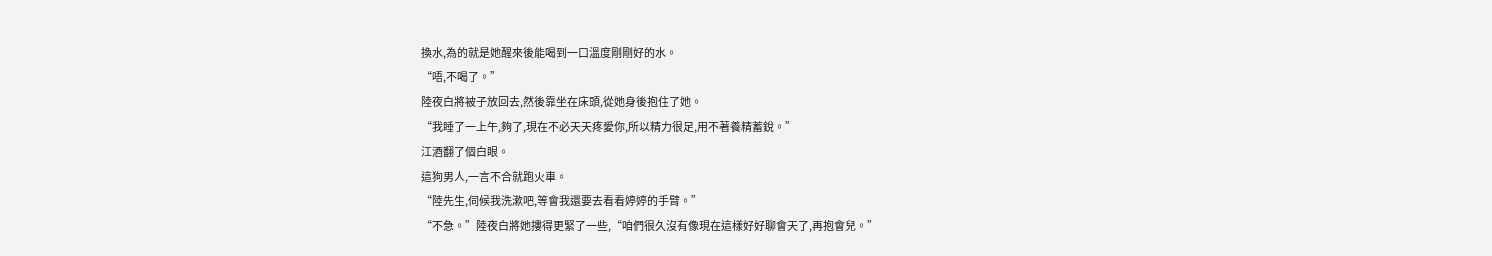換水,為的就是她醒來後能喝到一口溫度剛剛好的水。
“唔,不喝了。”
陸夜白將被子放回去,然後靠坐在床頭,從她身後抱住了她。
“我睡了一上午,夠了,現在不必天天疼愛你,所以精力很足,用不著養精蓄銳。”
江酒翻了個白眼。
這狗男人,一言不合就跑火車。
“陸先生,伺候我洗漱吧,等會我還要去看看婷婷的手臂。”
“不急。”陸夜白將她摟得更緊了一些,“咱們很久沒有像現在這樣好好聊會天了,再抱會兒。”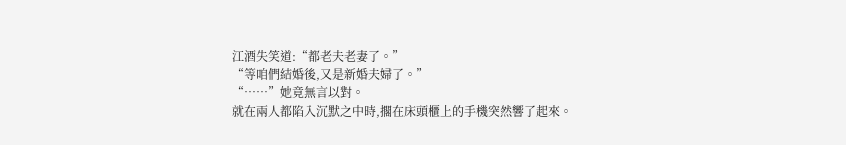江酒失笑道:“都老夫老妻了。”
“等咱們結婚後,又是新婚夫婦了。”
“……”她竟無言以對。
就在兩人都陷入沉默之中時,擱在床頭櫃上的手機突然響了起來。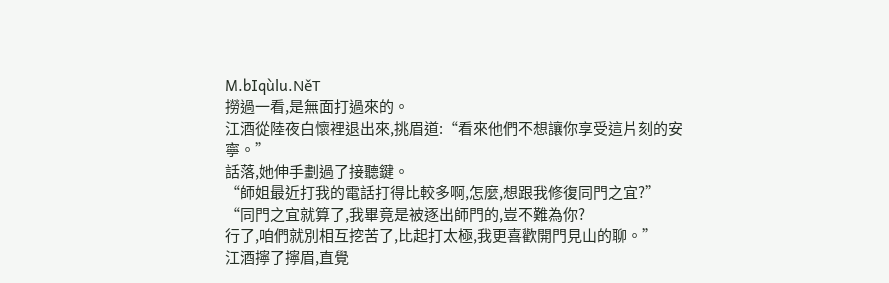M.bIqùlu.ΝěT
撈過一看,是無面打過來的。
江酒從陸夜白懷裡退出來,挑眉道:“看來他們不想讓你享受這片刻的安寧。”
話落,她伸手劃過了接聽鍵。
“師姐最近打我的電話打得比較多啊,怎麼,想跟我修復同門之宜?”
“同門之宜就算了,我畢竟是被逐出師門的,豈不難為你?
行了,咱們就別相互挖苦了,比起打太極,我更喜歡開門見山的聊。”
江酒擰了擰眉,直覺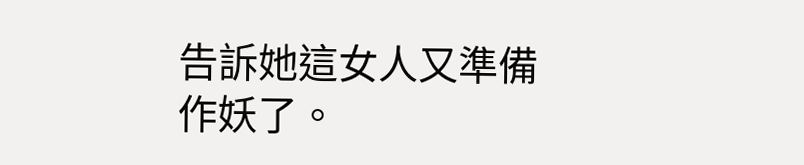告訴她這女人又準備作妖了。